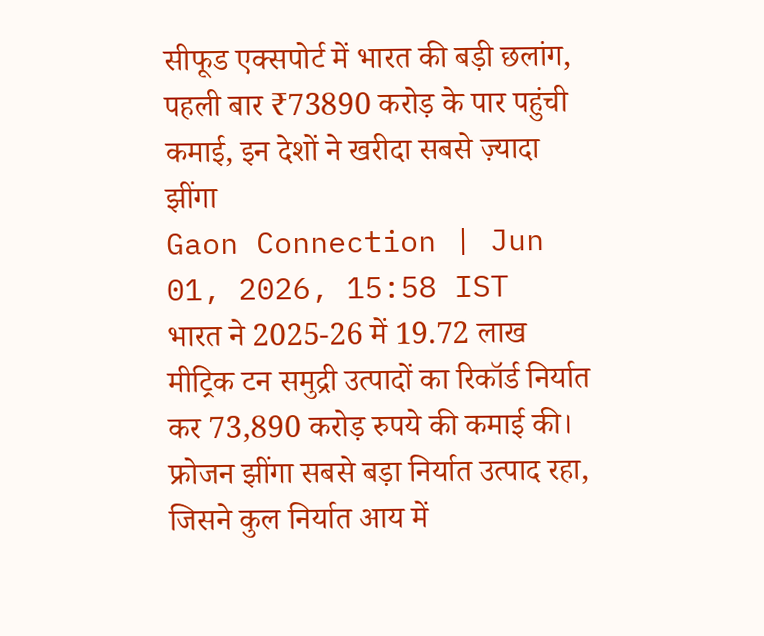सीफूड एक्सपोर्ट में भारत की बड़ी छलांग, पहली बार ₹73890 करोड़ के पार पहुंची कमाई, इन देशों ने खरीदा सबसे ज़्यादा झींगा
Gaon Connection | Jun 01, 2026, 15:58 IST
भारत ने 2025-26 में 19.72 लाख मीट्रिक टन समुद्री उत्पादों का रिकॉर्ड निर्यात कर 73,890 करोड़ रुपये की कमाई की। फ्रोजन झींगा सबसे बड़ा निर्यात उत्पाद रहा, जिसने कुल निर्यात आय में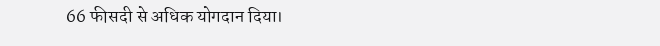66 फीसदी से अधिक योगदान दिया।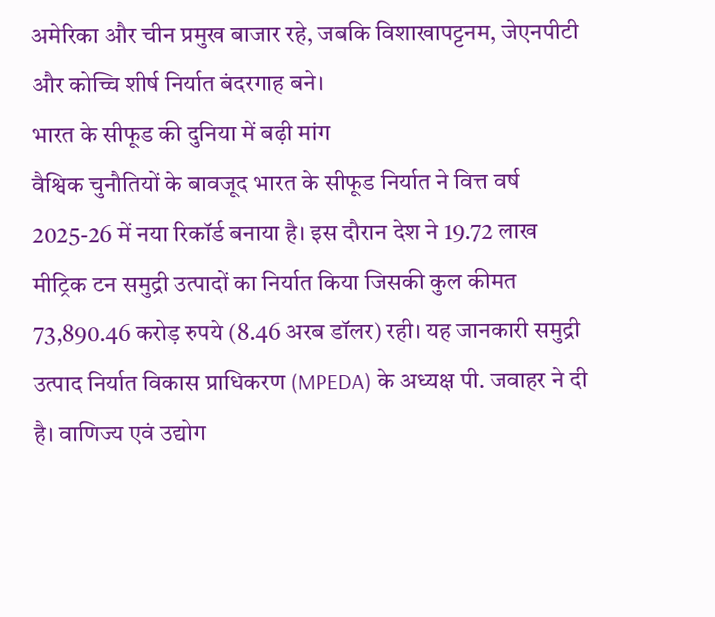अमेरिका और चीन प्रमुख बाजार रहे, जबकि विशाखापट्टनम, जेएनपीटी और कोच्चि शीर्ष निर्यात बंदरगाह बने।
भारत के सीफूड की दुनिया में बढ़ी मांग
वैश्विक चुनौतियों के बावजूद भारत के सीफूड निर्यात ने वित्त वर्ष 2025-26 में नया रिकॉर्ड बनाया है। इस दौरान देश ने 19.72 लाख मीट्रिक टन समुद्री उत्पादों का निर्यात किया जिसकी कुल कीमत 73,890.46 करोड़ रुपये (8.46 अरब डॉलर) रही। यह जानकारी समुद्री उत्पाद निर्यात विकास प्राधिकरण (MPEDA) के अध्यक्ष पी. जवाहर ने दी है। वाणिज्य एवं उद्योग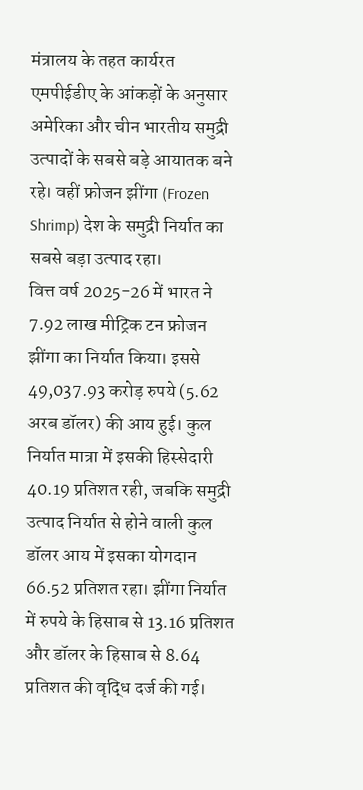मंत्रालय के तहत कार्यरत एमपीईडीए के आंकड़ों के अनुसार अमेरिका और चीन भारतीय समुद्री उत्पादों के सबसे बड़े आयातक बने रहे। वहीं फ्रोजन झींगा (Frozen Shrimp) देश के समुद्री निर्यात का सबसे बड़ा उत्पाद रहा।
वित्त वर्ष 2025-26 में भारत ने 7.92 लाख मीट्रिक टन फ्रोजन झींगा का निर्यात किया। इससे 49,037.93 करोड़ रुपये (5.62 अरब डॉलर) की आय हुई। कुल निर्यात मात्रा में इसकी हिस्सेदारी 40.19 प्रतिशत रही, जबकि समुद्री उत्पाद निर्यात से होने वाली कुल डॉलर आय में इसका योगदान 66.52 प्रतिशत रहा। झींगा निर्यात में रुपये के हिसाब से 13.16 प्रतिशत और डॉलर के हिसाब से 8.64 प्रतिशत की वृद्धि दर्ज की गई।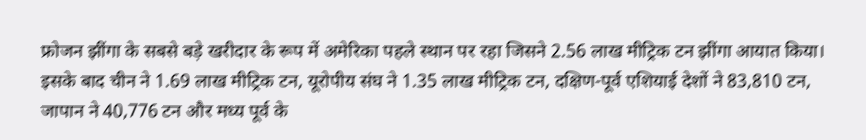फ्रोजन झींगा के सबसे बड़े खरीदार के रूप में अमेरिका पहले स्थान पर रहा जिसने 2.56 लाख मीट्रिक टन झींगा आयात किया। इसके बाद चीन ने 1.69 लाख मीट्रिक टन, यूरोपीय संघ ने 1.35 लाख मीट्रिक टन, दक्षिण-पूर्व एशियाई देशों ने 83,810 टन, जापान ने 40,776 टन और मध्य पूर्व के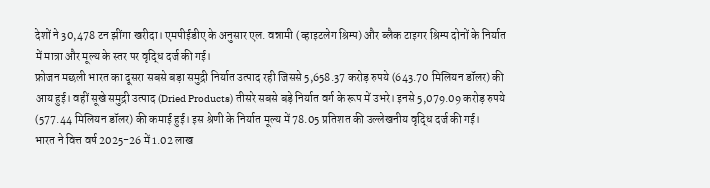देशों ने 30,478 टन झींगा खरीदा। एमपीईडीए के अनुसार एल. वन्नामी (व्हाइटलेग श्रिम्प) और ब्लैक टाइगर श्रिम्प दोनों के निर्यात में मात्रा और मूल्य के स्तर पर वृद्धि दर्ज की गई।
फ्रोजन मछली भारत का दूसरा सबसे बड़ा समुद्री निर्यात उत्पाद रही जिससे 5,658.37 करोड़ रुपये (643.70 मिलियन डॉलर) की आय हुई। वहीं सूखे समुद्री उत्पाद (Dried Products) तीसरे सबसे बड़े निर्यात वर्ग के रूप में उभरे। इनसे 5,079.09 करोड़ रुपये (577.44 मिलियन डॉलर) की कमाई हुई। इस श्रेणी के निर्यात मूल्य में 78.05 प्रतिशत की उल्लेखनीय वृद्धि दर्ज की गई।
भारत ने वित्त वर्ष 2025-26 में 1.02 लाख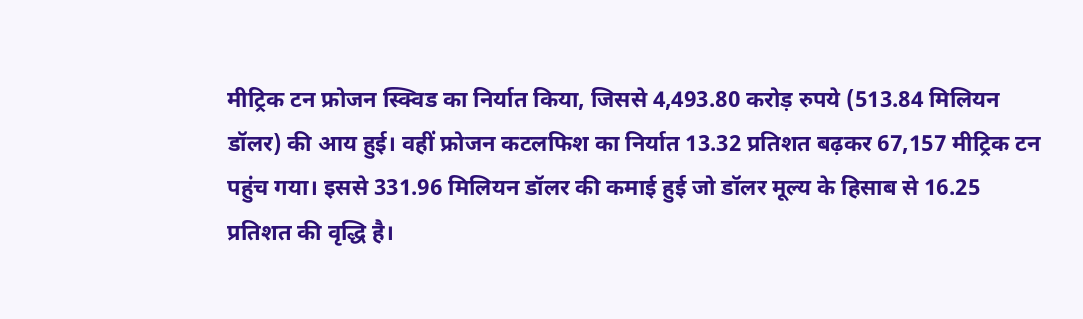मीट्रिक टन फ्रोजन स्क्विड का निर्यात किया, जिससे 4,493.80 करोड़ रुपये (513.84 मिलियन डॉलर) की आय हुई। वहीं फ्रोजन कटलफिश का निर्यात 13.32 प्रतिशत बढ़कर 67,157 मीट्रिक टन पहुंच गया। इससे 331.96 मिलियन डॉलर की कमाई हुई जो डॉलर मूल्य के हिसाब से 16.25 प्रतिशत की वृद्धि है।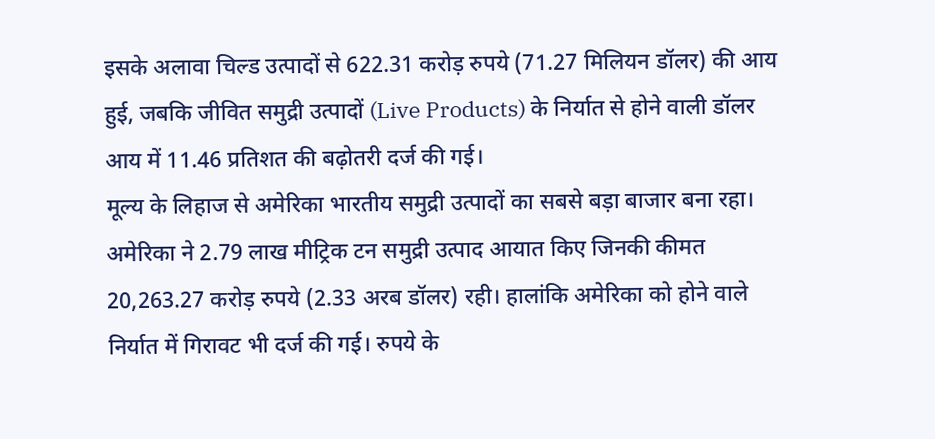इसके अलावा चिल्ड उत्पादों से 622.31 करोड़ रुपये (71.27 मिलियन डॉलर) की आय हुई, जबकि जीवित समुद्री उत्पादों (Live Products) के निर्यात से होने वाली डॉलर आय में 11.46 प्रतिशत की बढ़ोतरी दर्ज की गई।
मूल्य के लिहाज से अमेरिका भारतीय समुद्री उत्पादों का सबसे बड़ा बाजार बना रहा। अमेरिका ने 2.79 लाख मीट्रिक टन समुद्री उत्पाद आयात किए जिनकी कीमत 20,263.27 करोड़ रुपये (2.33 अरब डॉलर) रही। हालांकि अमेरिका को होने वाले निर्यात में गिरावट भी दर्ज की गई। रुपये के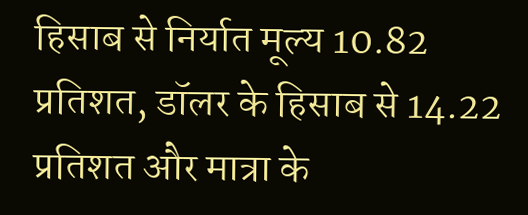हिसाब से निर्यात मूल्य 10.82 प्रतिशत, डॉलर के हिसाब से 14.22 प्रतिशत और मात्रा के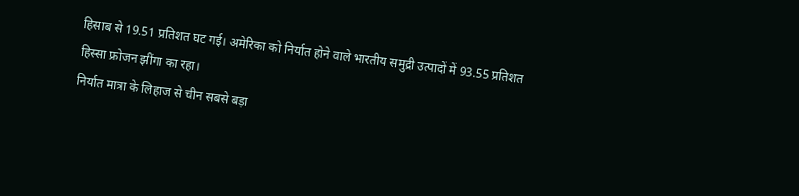हिसाब से 19.51 प्रतिशत घट गई। अमेरिका को निर्यात होने वाले भारतीय समुद्री उत्पादों में 93.55 प्रतिशत हिस्सा फ्रोजन झींगा का रहा।
निर्यात मात्रा के लिहाज से चीन सबसे बड़ा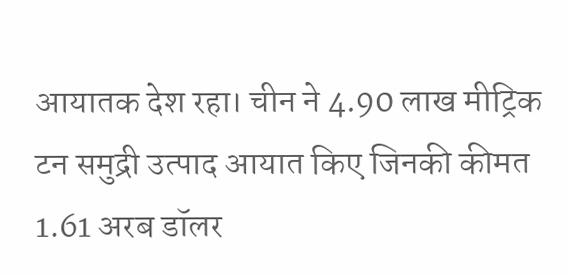आयातक देश रहा। चीन ने 4.90 लाख मीट्रिक टन समुद्री उत्पाद आयात किए जिनकी कीमत 1.61 अरब डॉलर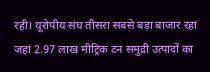रही। यूरोपीय संघ तीसरा सबसे बड़ा बाजार रहा जहां 2.97 लाख मीट्रिक टन समुद्री उत्पादों का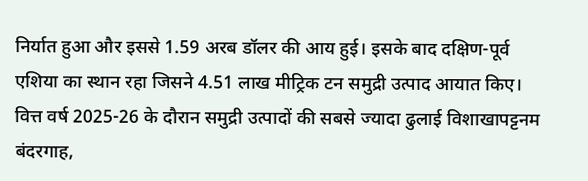निर्यात हुआ और इससे 1.59 अरब डॉलर की आय हुई। इसके बाद दक्षिण-पूर्व एशिया का स्थान रहा जिसने 4.51 लाख मीट्रिक टन समुद्री उत्पाद आयात किए।
वित्त वर्ष 2025-26 के दौरान समुद्री उत्पादों की सबसे ज्यादा ढुलाई विशाखापट्टनम बंदरगाह,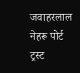जवाहरलाल नेहरू पोर्ट ट्रस्ट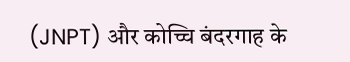(JNPT) और कोच्चि बंदरगाह के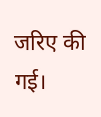जरिए की गई।